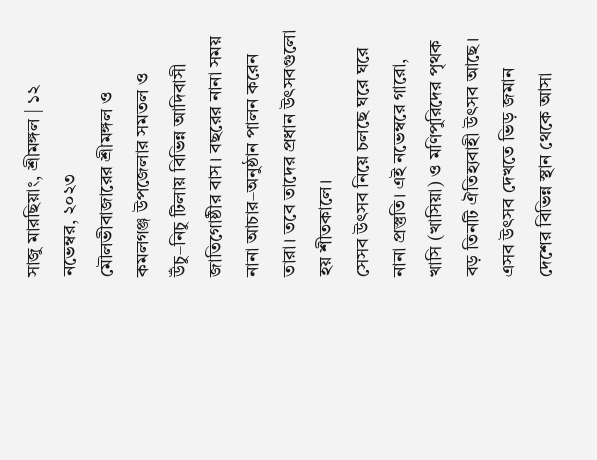সাজু মারছিয়াং, শ্রীমঙ্গল | ১২ নভেম্বর, ২০২৩
মৌলভীবাজারের শ্রীমঙ্গল ও কমলগঞ্জ উপজেলার সমতল ও উঁচু–নিচু টিলায় বিভিন্ন আদিবাসী জাতিগোষ্ঠীর বাস। বছরের নানা সময় নানা আচার–অনুষ্ঠান পালন করেন তারা। তবে তাদের প্রধান উৎসবগুলো হয় শীতকালে।
সেসব উৎসব নিয়ে চলছে ঘরে ঘরে নানা প্রস্তুতি। এই নভেম্বরে গারো, খাসি (খাসিয়া) ও মণিপুরিদের পৃথক বড় তিনটি ঐতিহ্যবাহী উৎসব আছে। এসব উৎসব দেখতে ভিড় জমান দেশের বিভিন্ন স্থান থেকে আসা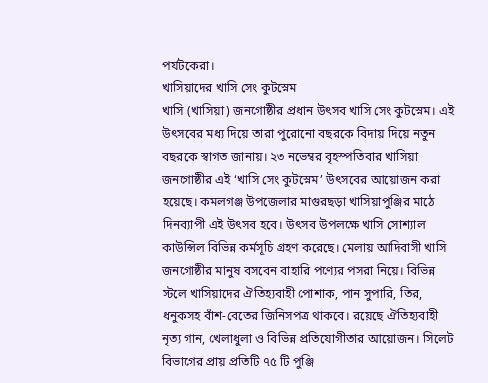পর্যটকেরা।
খাসিয়াদের খাসি সেং কুটস্নেম
খাসি (খাসিয়া) জনগোষ্ঠীর প্রধান উৎসব খাসি সেং কুটস্নেম। এই উৎসবের মধ্য দিয়ে তারা পুরোনো বছরকে বিদায় দিয়ে নতুন বছরকে স্বাগত জানায়। ২৩ নভেম্বর বৃহস্পতিবার খাসিয়া জনগোষ্ঠীর এই ‘খাসি সেং কুটস্নেম’ উৎসবের আয়োজন করা হয়েছে। কমলগঞ্জ উপজেলার মাগুরছড়া খাসিয়াপুঞ্জির মাঠে দিনব্যাপী এই উৎসব হবে। উৎসব উপলক্ষে খাসি সোশ্যাল কাউন্সিল বিভিন্ন কর্মসূচি গ্রহণ করেছে। মেলায় আদিবাসী খাসি জনগোষ্ঠীর মানুষ বসবেন বাহারি পণ্যের পসরা নিয়ে। বিভিন্ন স্টলে খাসিয়াদের ঐতিহ্যবাহী পোশাক, পান সুপারি, তির, ধনুকসহ বাঁশ-বেতের জিনিসপত্র থাকবে। রয়েছে ঐতিহ্যবাহী নৃত্য গান, খেলাধুলা ও বিভিন্ন প্রতিযোগীতার আয়োজন। সিলেট বিভাগের প্রায় প্রতিটি ৭৫ টি পুঞ্জি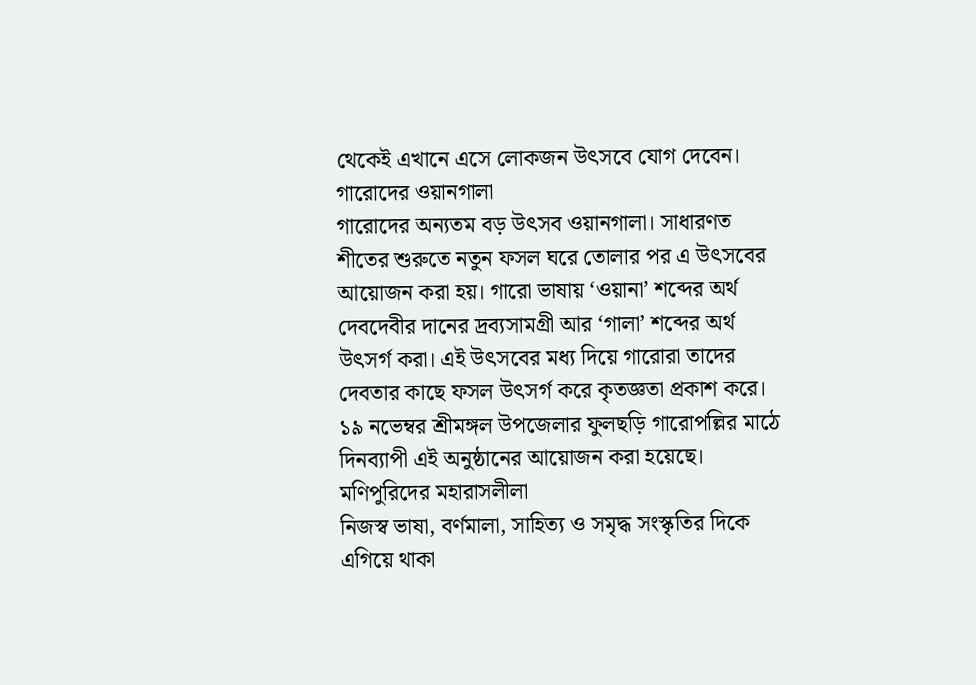থেকেই এখানে এসে লোকজন উৎসবে যোগ দেবেন।
গারোদের ওয়ানগালা
গারোদের অন্যতম বড় উৎসব ওয়ানগালা। সাধারণত শীতের শুরুতে নতুন ফসল ঘরে তোলার পর এ উৎসবের আয়োজন করা হয়। গারো ভাষায় ‘ওয়ানা’ শব্দের অর্থ দেবদেবীর দানের দ্রব্যসামগ্রী আর ‘গালা’ শব্দের অর্থ উৎসর্গ করা। এই উৎসবের মধ্য দিয়ে গারোরা তাদের দেবতার কাছে ফসল উৎসর্গ করে কৃতজ্ঞতা প্রকাশ করে। ১৯ নভেম্বর শ্রীমঙ্গল উপজেলার ফুলছড়ি গারোপল্লির মাঠে দিনব্যাপী এই অনুষ্ঠানের আয়োজন করা হয়েছে।
মণিপুরিদের মহারাসলীলা
নিজস্ব ভাষা, বর্ণমালা, সাহিত্য ও সমৃদ্ধ সংস্কৃতির দিকে এগিয়ে থাকা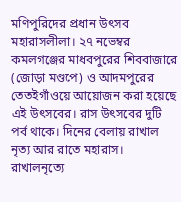মণিপুরিদের প্রধান উৎসব মহারাসলীলা। ২৭ নভেম্বর কমলগঞ্জের মাধবপুরের শিববাজারে (জোড়া মণ্ডপে) ও আদমপুরের তেতইগাঁওয়ে আয়োজন করা হয়েছে এই উৎসবের। রাস উৎসবের দুটি পর্ব থাকে। দিনের বেলায় রাখাল নৃত্য আর রাতে মহারাস। রাখালনৃত্যে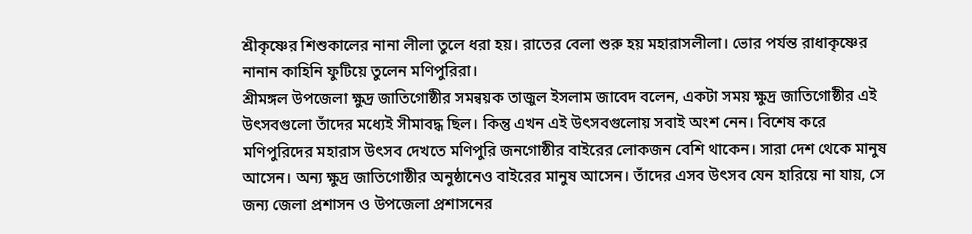শ্রীকৃষ্ণের শিশুকালের নানা লীলা তুলে ধরা হয়। রাতের বেলা শুরু হয় মহারাসলীলা। ভোর পর্যন্ত রাধাকৃষ্ণের নানান কাহিনি ফুটিয়ে তুলেন মণিপুরিরা।
শ্রীমঙ্গল উপজেলা ক্ষুদ্র জাতিগোষ্ঠীর সমন্বয়ক তাজুল ইসলাম জাবেদ বলেন, একটা সময় ক্ষুদ্র জাতিগোষ্ঠীর এই উৎসবগুলো তাঁদের মধ্যেই সীমাবদ্ধ ছিল। কিন্তু এখন এই উৎসবগুলোয় সবাই অংশ নেন। বিশেষ করে মণিপুরিদের মহারাস উৎসব দেখতে মণিপুরি জনগোষ্ঠীর বাইরের লোকজন বেশি থাকেন। সারা দেশ থেকে মানুষ আসেন। অন্য ক্ষুদ্র জাতিগোষ্ঠীর অনুষ্ঠানেও বাইরের মানুষ আসেন। তাঁদের এসব উৎসব যেন হারিয়ে না যায়, সে জন্য জেলা প্রশাসন ও উপজেলা প্রশাসনের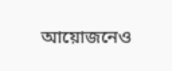আয়োজনেও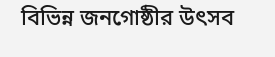বিভিন্ন জনগোষ্ঠীর উৎসব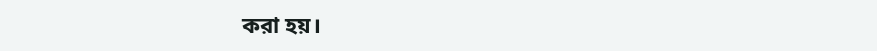করা হয়।